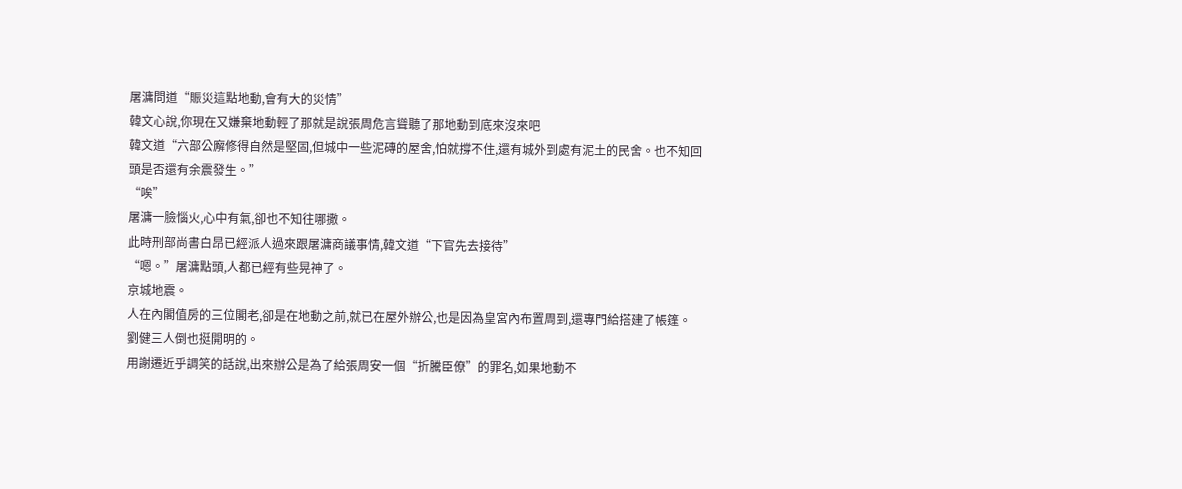屠滽問道“賑災這點地動,會有大的災情”
韓文心說,你現在又嫌棄地動輕了那就是說張周危言聳聽了那地動到底來沒來吧
韓文道“六部公廨修得自然是堅固,但城中一些泥磚的屋舍,怕就撐不住,還有城外到處有泥土的民舍。也不知回頭是否還有余震發生。”
“唉”
屠滽一臉惱火,心中有氣,卻也不知往哪撒。
此時刑部尚書白昂已經派人過來跟屠滽商議事情,韓文道“下官先去接待”
“嗯。”屠滽點頭,人都已經有些晃神了。
京城地震。
人在內閣值房的三位閣老,卻是在地動之前,就已在屋外辦公,也是因為皇宮內布置周到,還專門給搭建了帳篷。
劉健三人倒也挺開明的。
用謝遷近乎調笑的話說,出來辦公是為了給張周安一個“折騰臣僚”的罪名,如果地動不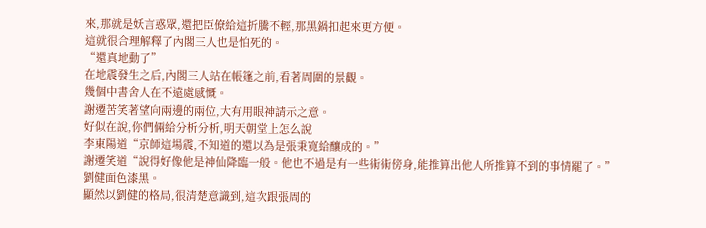來,那就是妖言惑眾,還把臣僚給這折騰不輕,那黑鍋扣起來更方便。
這就很合理解釋了內閣三人也是怕死的。
“還真地動了”
在地震發生之后,內閣三人站在帳篷之前,看著周圍的景觀。
幾個中書舍人在不遠處感慨。
謝遷苦笑著望向兩邊的兩位,大有用眼神請示之意。
好似在說,你們倆給分析分析,明天朝堂上怎么說
李東陽道“京師這場震,不知道的還以為是張秉寬給釀成的。”
謝遷笑道“說得好像他是神仙降臨一般。他也不過是有一些術術傍身,能推算出他人所推算不到的事情罷了。”
劉健面色漆黑。
顯然以劉健的格局,很清楚意識到,這次跟張周的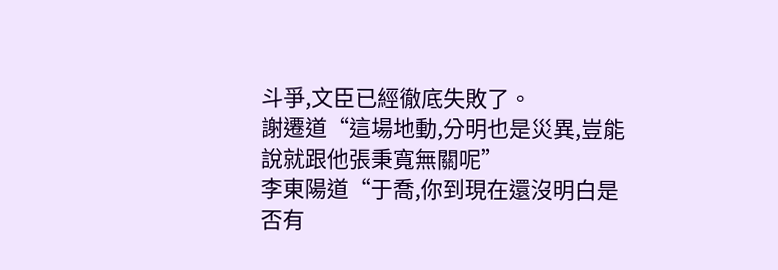斗爭,文臣已經徹底失敗了。
謝遷道“這場地動,分明也是災異,豈能說就跟他張秉寬無關呢”
李東陽道“于喬,你到現在還沒明白是否有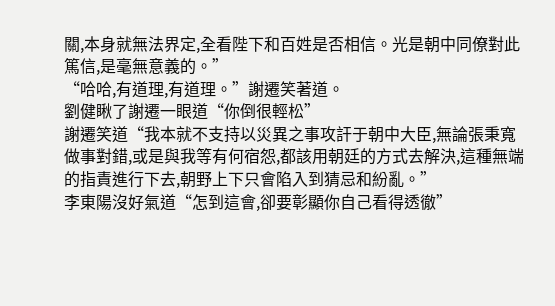關,本身就無法界定,全看陛下和百姓是否相信。光是朝中同僚對此篤信,是毫無意義的。”
“哈哈,有道理,有道理。”謝遷笑著道。
劉健瞅了謝遷一眼道“你倒很輕松”
謝遷笑道“我本就不支持以災異之事攻訐于朝中大臣,無論張秉寬做事對錯,或是與我等有何宿怨,都該用朝廷的方式去解決,這種無端的指責進行下去,朝野上下只會陷入到猜忌和紛亂。”
李東陽沒好氣道“怎到這會,卻要彰顯你自己看得透徹”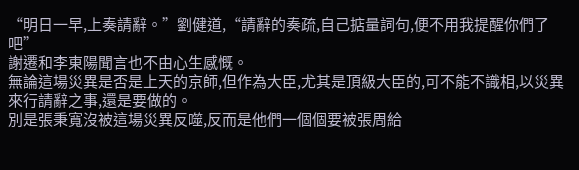“明日一早,上奏請辭。”劉健道,“請辭的奏疏,自己掂量詞句,便不用我提醒你們了吧”
謝遷和李東陽聞言也不由心生感慨。
無論這場災異是否是上天的京師,但作為大臣,尤其是頂級大臣的,可不能不識相,以災異來行請辭之事,還是要做的。
別是張秉寬沒被這場災異反噬,反而是他們一個個要被張周給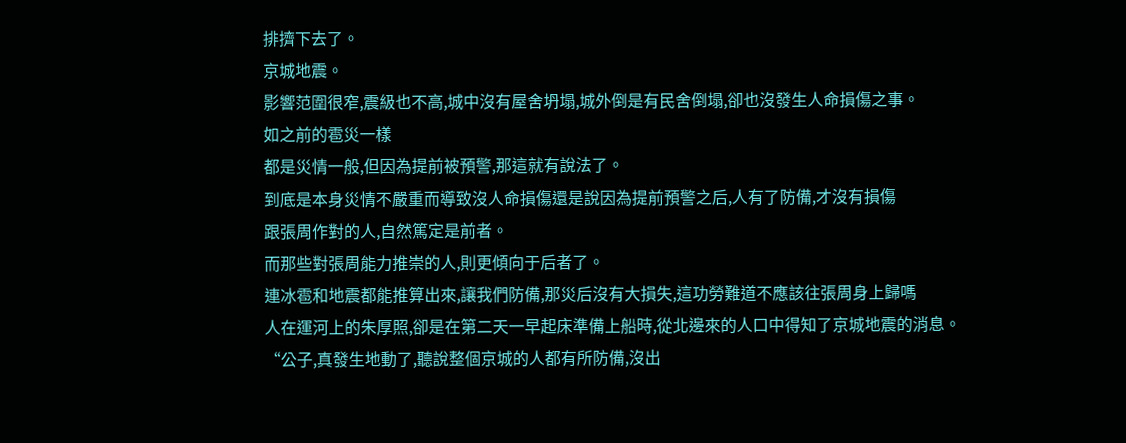排擠下去了。
京城地震。
影響范圍很窄,震級也不高,城中沒有屋舍坍塌,城外倒是有民舍倒塌,卻也沒發生人命損傷之事。
如之前的雹災一樣
都是災情一般,但因為提前被預警,那這就有說法了。
到底是本身災情不嚴重而導致沒人命損傷還是說因為提前預警之后,人有了防備,才沒有損傷
跟張周作對的人,自然篤定是前者。
而那些對張周能力推崇的人,則更傾向于后者了。
連冰雹和地震都能推算出來,讓我們防備,那災后沒有大損失,這功勞難道不應該往張周身上歸嗎
人在運河上的朱厚照,卻是在第二天一早起床準備上船時,從北邊來的人口中得知了京城地震的消息。
“公子,真發生地動了,聽說整個京城的人都有所防備,沒出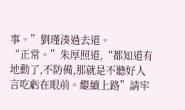事。”劉瑾湊過去道。
“正常。”朱厚照道,“都知道有地動了,不防備,那就是不聽好人言吃虧在眼前。繼續上路”請牢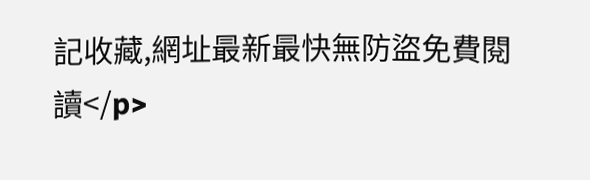記收藏,網址最新最快無防盜免費閱讀</p>